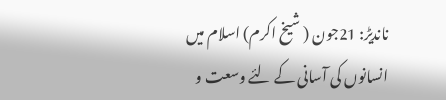ناندیڑ: 21جون ( شیخ اکرم) اسلام میں انسانوں کی آسانی کے لئے وسعت و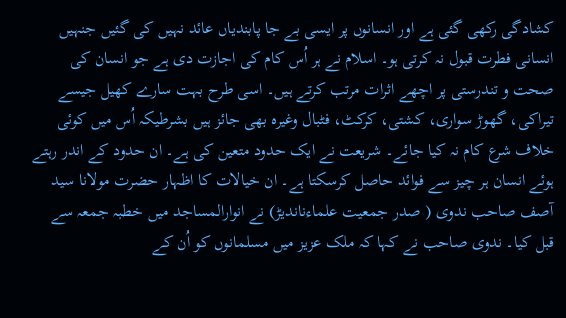کشادگی رکھی گئی ہے اور انسانوں پر ایسی بے جا پابندیاں عائد نہیں کی گئیں جنہیں انسانی فطرت قبول نہ کرتی ہو۔ اسلام نے ہر اُس کام کی اجازت دی ہے جو انسان کی صحت و تندرستی پر اچھے اثرات مرتب کرتے ہیں۔ اسی طرح بہت سارے کھیل جیسے تیراکی، گھوڑ سواری، کشتی، کرکٹ، فٹبال وغیرہ بھی جائز ہیں بشرطیکہ اُس میں کوئی خلاف شرع کام نہ کیا جائے۔ شریعت نے ایک حدود متعین کی ہے۔ ان حدود کے اندر رہتے ہوئے انسان ہر چیز سے فوائد حاصل کرسکتا ہے۔ ان خیالات کا اظہار حضرت مولانا سید آصف صاحب ندوی ( صدر جمعیت علماءناندیڑ) نے انوارالمساجد میں خطبہ جمعہ سے قبل کیا۔ ندوی صاحب نے کہا کہ ملک عزیز میں مسلمانوں کو اُن کے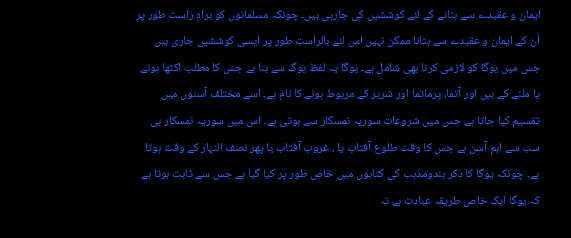ایمان و عقیدے سے ہٹانے کے لئے کوششیں کی جارہی ہیں۔ چونکہ مسلمانوں کو براہِ راست طور پر اُن کے ایمان و عقیدے سے ہٹانا ممکن نہیں اس لئے بالراست طور پر ایسی کوششیں جاری ہیں جس میں یوگا کو لازمی کرنا بھی شامل ہے۔ یوگا یہ لفظ یوگ سے بنا ہے جس کا مطلب اکٹھا ہونے یا ملنے کے ہیں اور آتما، پرماتما اور شریر کے مربوط ہونے کا نام ہے۔ اسے مختلف آسنوں میں تقسیم کیا جاتا ہے جس میں شروعات سوریہ نمسکار سے ہوتی ہے۔ اس میں سوریہ نمسکار ہی سب سے اہم آسن ہے جس کا وقت طلوع آفتاب یا ، غروب آفتاب یا پھر نصف النہار کے وقت ہوتا ہے۔ چونکہ یوگا کا ذکر ہندومذہب کی کتابوں میں خاص طور پر کیا گیا ہے جس سے ثابت ہوتا ہے کہ یوگا ایک خاص طریقہ عبادت ہے نہ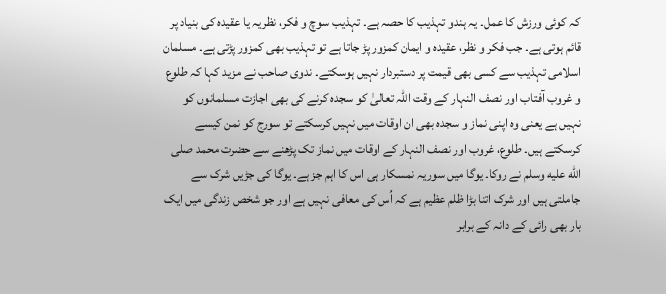کہ کوئی ورزش کا عمل۔ یہ ہندو تہذیب کا حصہ ہے۔ تہذیب سوچ و فکر، نظریہ یا عقیدہ کی بنیاد پر قائم ہوتی ہے۔ جب فکر و نظر، عقیدہ و ایمان کمزور پڑ جاتا ہے تو تہذیب بھی کمزور پڑتی ہے۔ مسلمان اسلامی تہذیب سے کسی بھی قیمت پر دستبردار نہیں ہوسکتے۔ ندوی صاحب نے مزید کہا کہ طلوع و غروب آفتاب اور نصف النہار کے وقت اللہ تعالیٰ کو سجدہ کرنے کی بھی اجازت مسلمانوں کو نہیں ہے یعنی وہ اپنی نماز و سجدہ بھی ان اوقات میں نہیں کرسکتے تو سورج کو نمن کیسے کرسکتے ہیں۔ طلوع، غروب اور نصف النہار کے اوقات میں نماز تک پڑھنے سے حضرت محمد صلى الله عليه وسلم نے روکا۔ یوگا میں سوریہ نمسکار ہی اس کا اہم جز ہے۔ یوگا کی جڑیں شرک سے جاملتی ہیں اور شرک اتنا بڑا ظلم عظیم ہے کہ اُس کی معافی نہیں ہے اور جو شخص زندگی میں ایک بار بھی رائی کے دانہ کے برابر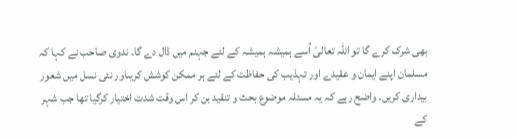بھی شرک کرے گا تو اللہ تعالیٰ اُسے ہمیشہ ہمیشہ کے لئے جہنم میں ڈال دے گا۔ ندوی صاحب نے کہا کہ مسلمان اپنے ایمان و عقیدے اور تہذیب کی حفاظت کے لئے ہر ممکن کوشش کریںاور نئی نسل میں شعور بیداری کریں۔ واضح رہے کہ یہ مسئلہ موضوع بحث و تنقید بن کر اس وقت شدت اختیار کرگیا تھا جب شہر کے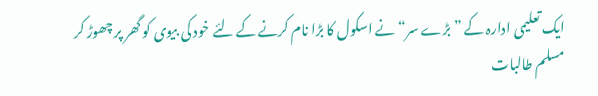ایک تعلیمی ادارہ کے ” بڑے سر“ نے اسکول کا بڑا نام کرنے کے لئے خود کی بیوی کو گھر پر چھوڑ کر مسلم طالبات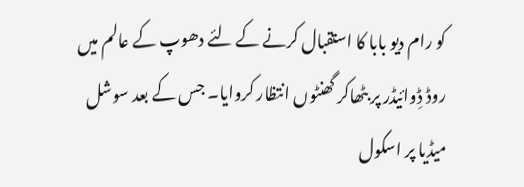کو رام دیو بابا کا استقبال کرنے کے لئے دھوپ کے عالم میں روڈ ڈِوائیڈر پر بٹھاکر گھنٹوں انتظار کروایا۔ جس کے بعد سوشل میڈیا پر اسکول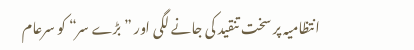انتظامیہ پر سخت تنقید کی جانے لگی اور ” بڑے سر“ کو سرعام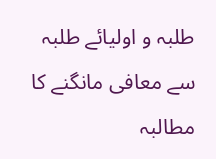طلبہ و اولیائے طلبہ سے معافی مانگنے کا مطالبہ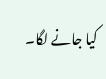کیا جانے لگا۔